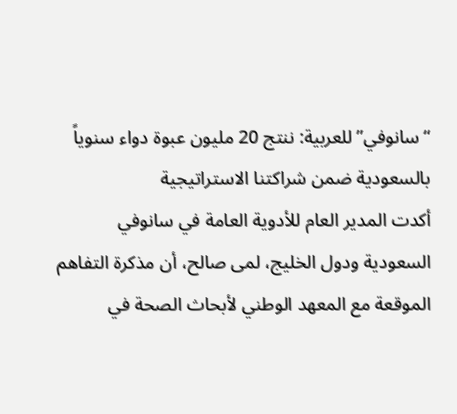“سانوفي” للعربية: ننتج 20 مليون عبوة دواء سنوياً بالسعودية ضمن شراكتنا الاستراتيجية
أكدت المدير العام للأدوية العامة في سانوفي السعودية ودول الخليج، لمى صالح، أن مذكرة التفاهم الموقعة مع المعهد الوطني لأبحاث الصحة في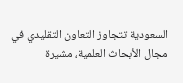السعودية تتجاوز التعاون التقليدي في مجال الأبحاث العلمية، مشيرة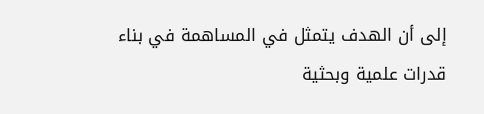إلى أن الهدف يتمثل في المساهمة في بناء قدرات علمية وبحثية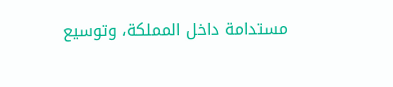مستدامة داخل المملكة، وتوسيع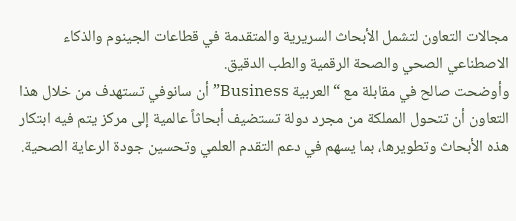مجالات التعاون لتشمل الأبحاث السريرية والمتقدمة في قطاعات الجينوم والذكاء الاصطناعي الصحي والصحة الرقمية والطب الدقيق.
وأوضحت صالح في مقابلة مع “العربية Business” أن سانوفي تستهدف من خلال هذا التعاون أن تتحول المملكة من مجرد دولة تستضيف أبحاثاً عالمية إلى مركز يتم فيه ابتكار هذه الأبحاث وتطويرها، بما يسهم في دعم التقدم العلمي وتحسين جودة الرعاية الصحية.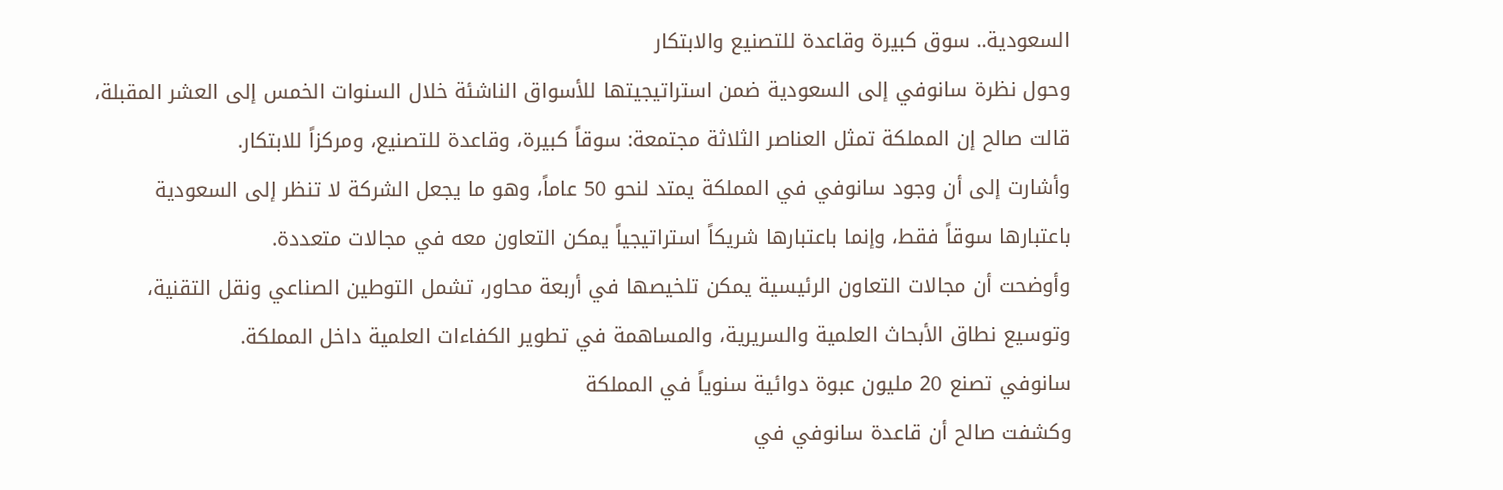السعودية.. سوق كبيرة وقاعدة للتصنيع والابتكار
وحول نظرة سانوفي إلى السعودية ضمن استراتيجيتها للأسواق الناشئة خلال السنوات الخمس إلى العشر المقبلة، قالت صالح إن المملكة تمثل العناصر الثلاثة مجتمعة: سوقاً كبيرة، وقاعدة للتصنيع، ومركزاً للابتكار.
وأشارت إلى أن وجود سانوفي في المملكة يمتد لنحو 50 عاماً، وهو ما يجعل الشركة لا تنظر إلى السعودية باعتبارها سوقاً فقط، وإنما باعتبارها شريكاً استراتيجياً يمكن التعاون معه في مجالات متعددة.
وأوضحت أن مجالات التعاون الرئيسية يمكن تلخيصها في أربعة محاور، تشمل التوطين الصناعي ونقل التقنية، وتوسيع نطاق الأبحاث العلمية والسريرية، والمساهمة في تطوير الكفاءات العلمية داخل المملكة.
سانوفي تصنع 20 مليون عبوة دوائية سنوياً في المملكة
وكشفت صالح أن قاعدة سانوفي في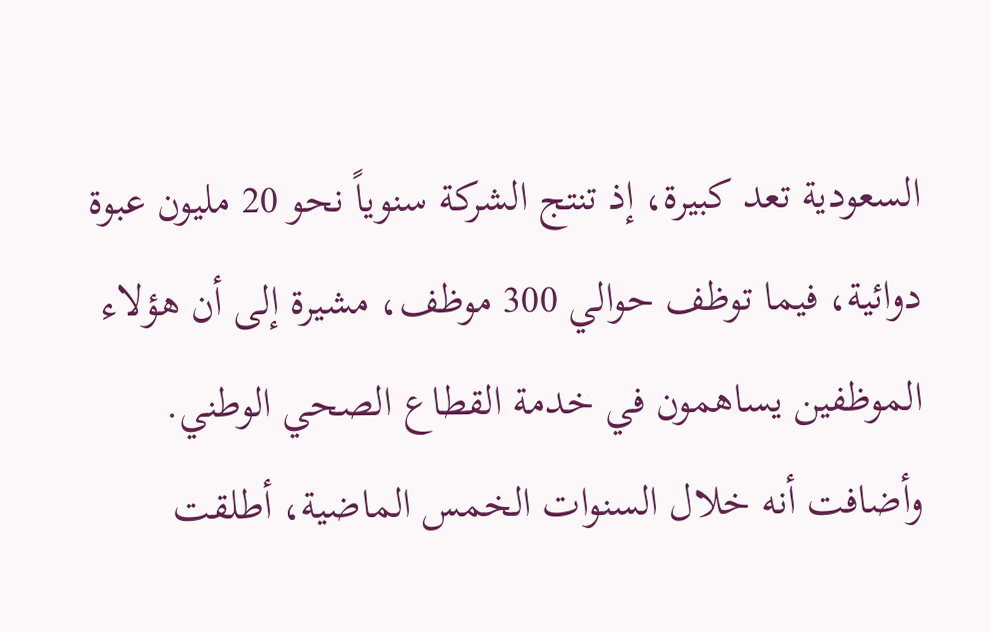السعودية تعد كبيرة، إذ تنتج الشركة سنوياً نحو 20 مليون عبوة دوائية، فيما توظف حوالي 300 موظف، مشيرة إلى أن هؤلاء الموظفين يساهمون في خدمة القطاع الصحي الوطني.
وأضافت أنه خلال السنوات الخمس الماضية، أطلقت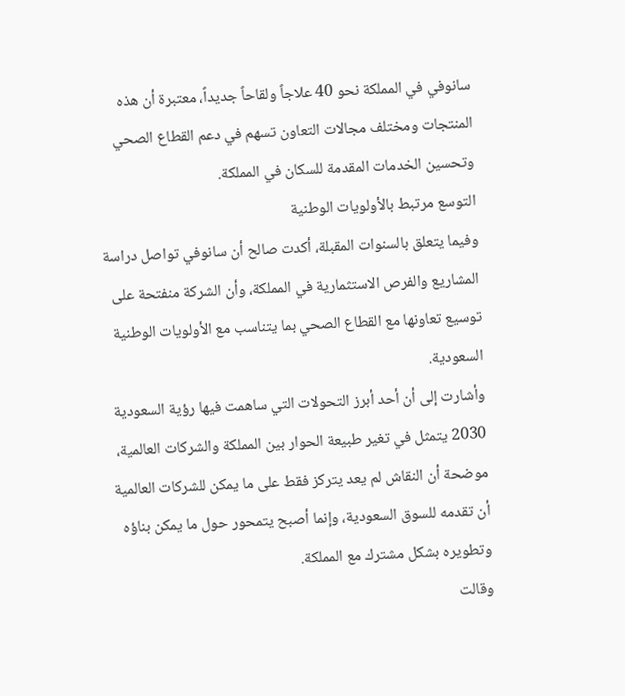سانوفي في المملكة نحو 40 علاجاً ولقاحاً جديداً، معتبرة أن هذه المنتجات ومختلف مجالات التعاون تسهم في دعم القطاع الصحي وتحسين الخدمات المقدمة للسكان في المملكة.
التوسع مرتبط بالأولويات الوطنية
وفيما يتعلق بالسنوات المقبلة، أكدت صالح أن سانوفي تواصل دراسة المشاريع والفرص الاستثمارية في المملكة، وأن الشركة منفتحة على توسيع تعاونها مع القطاع الصحي بما يتناسب مع الأولويات الوطنية السعودية.
وأشارت إلى أن أحد أبرز التحولات التي ساهمت فيها رؤية السعودية 2030 يتمثل في تغير طبيعة الحوار بين المملكة والشركات العالمية، موضحة أن النقاش لم يعد يتركز فقط على ما يمكن للشركات العالمية أن تقدمه للسوق السعودية، وإنما أصبح يتمحور حول ما يمكن بناؤه وتطويره بشكل مشترك مع المملكة.
وقالت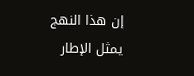إن هذا النهج يمثل الإطار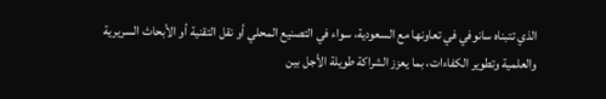الذي تتبناه سانوفي في تعاونها مع السعودية، سواء في التصنيع المحلي أو نقل التقنية أو الأبحاث السريرية والعلمية وتطوير الكفاءات، بما يعزز الشراكة طويلة الأجل بين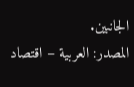الجانبين.
المصدر: العربية – اقتصاد